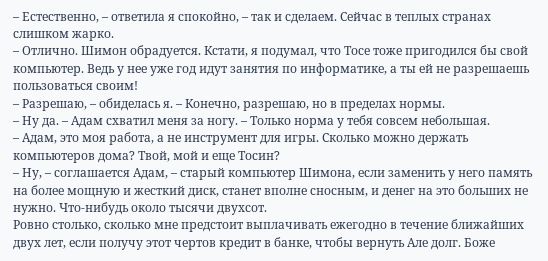– Естественно, – ответила я спокойно, – так и сделаем. Сейчас в теплых странах слишком жарко.
– Отлично. Шимон обрадуется. Кстати, я подумал, что Тосе тоже пригодился бы свой компьютер. Ведь у нее уже год идут занятия по информатике, а ты ей не разрешаешь пользоваться своим!
– Разрешаю, – обиделась я. – Конечно, разрешаю, но в пределах нормы.
– Ну да. – Адам схватил меня за ногу. – Только норма у тебя совсем небольшая.
– Адам, это моя работа, а не инструмент для игры. Сколько можно держать компьютеров дома? Твой, мой и еще Тосин?
– Ну, – соглашается Адам, – старый компьютер Шимона, если заменить у него память на более мощную и жесткий диск, станет вполне сносным, и денег на это больших не нужно. Что-нибудь около тысячи двухсот.
Ровно столько, сколько мне предстоит выплачивать ежегодно в течение ближайших двух лет, если получу этот чертов кредит в банке, чтобы вернуть Але долг. Боже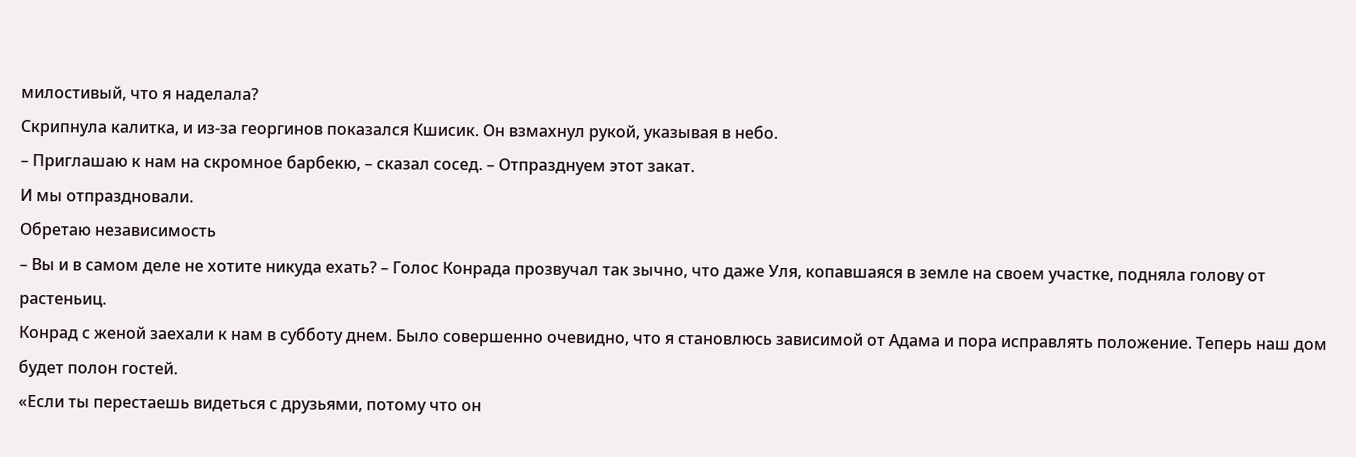милостивый, что я наделала?
Скрипнула калитка, и из-за георгинов показался Кшисик. Он взмахнул рукой, указывая в небо.
– Приглашаю к нам на скромное барбекю, – сказал сосед. – Отпразднуем этот закат.
И мы отпраздновали.
Обретаю независимость
– Вы и в самом деле не хотите никуда ехать? – Голос Конрада прозвучал так зычно, что даже Уля, копавшаяся в земле на своем участке, подняла голову от растеньиц.
Конрад с женой заехали к нам в субботу днем. Было совершенно очевидно, что я становлюсь зависимой от Адама и пора исправлять положение. Теперь наш дом будет полон гостей.
«Если ты перестаешь видеться с друзьями, потому что он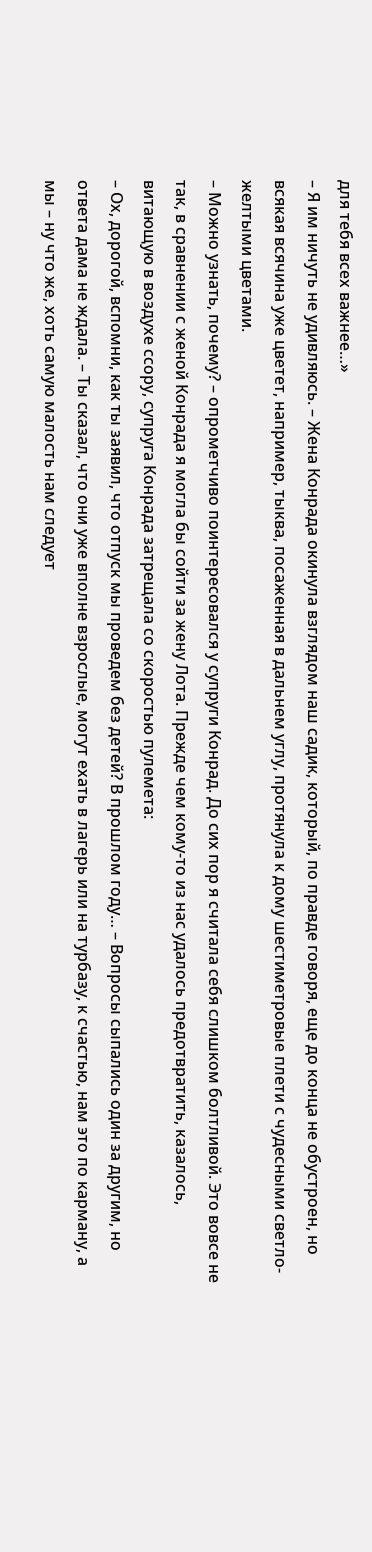для тебя всех важнее…»
– Я им ничуть не удивляюсь. – Жена Конрада окинула взглядом наш садик, который, по правде говоря, еще до конца не обустроен, но всякая всячина уже цветет, например, тыква, посаженная в дальнем углу, протянула к дому шестиметровые плети с чудесными светло-желтыми цветами.
– Можно узнать, почему? – опрометчиво поинтересовался у супруги Конрад. До сих пор я считала себя слишком болтливой. Это вовсе не так, в сравнении с женой Конрада я могла бы сойти за жену Лота. Прежде чем кому-то из нас удалось предотвратить, казалось, витающую в воздухе ссору, супруга Конрада затрещала со скоростью пулемета:
– Ох, дорогой, вспомни, как ты заявил, что отпуск мы проведем без детей? В прошлом году… – Вопросы сыпались один за другим, но ответа дама не ждала. – Ты сказал, что они уже вполне взрослые, могут ехать в лагерь или на турбазу, к счастью, нам это по карману, а мы – ну что же, хоть самую малость нам следует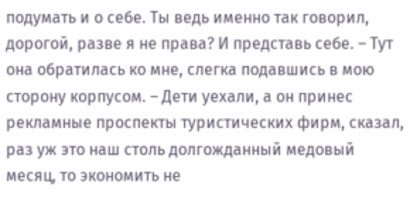подумать и о себе. Ты ведь именно так говорил, дорогой, разве я не права? И представь себе. – Тут она обратилась ко мне, слегка подавшись в мою сторону корпусом. – Дети уехали, а он принес рекламные проспекты туристических фирм, сказал, раз уж это наш столь долгожданный медовый месяц, то экономить не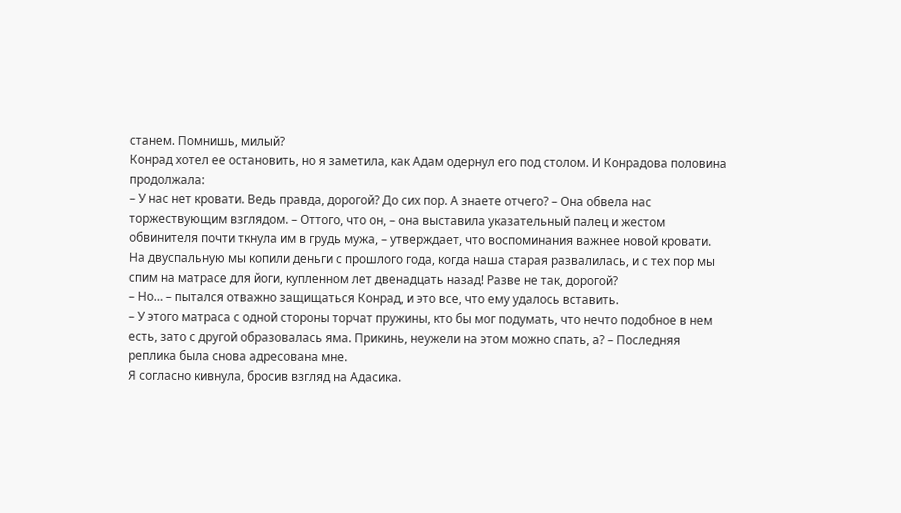станем. Помнишь, милый?
Конрад хотел ее остановить, но я заметила, как Адам одернул его под столом. И Конрадова половина продолжала:
– У нас нет кровати. Ведь правда, дорогой? До сих пор. А знаете отчего? – Она обвела нас торжествующим взглядом. – Оттого, что он, – она выставила указательный палец и жестом обвинителя почти ткнула им в грудь мужа, – утверждает, что воспоминания важнее новой кровати. На двуспальную мы копили деньги с прошлого года, когда наша старая развалилась, и с тех пор мы спим на матрасе для йоги, купленном лет двенадцать назад! Разве не так, дорогой?
– Но… – пытался отважно защищаться Конрад, и это все, что ему удалось вставить.
– У этого матраса с одной стороны торчат пружины, кто бы мог подумать, что нечто подобное в нем есть, зато с другой образовалась яма. Прикинь, неужели на этом можно спать, а? – Последняя реплика была снова адресована мне.
Я согласно кивнула, бросив взгляд на Адасика.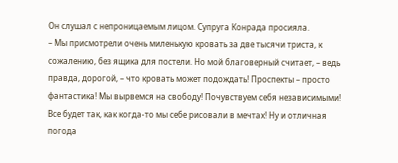Он слушал с непроницаемым лицом. Супруга Конрада просияла.
– Мы присмотрели очень миленькую кровать за две тысячи триста, к сожалению, без ящика для постели. Но мой благоверный считает, – ведь правда, дорогой, – что кровать может подождать! Проспекты – просто фантастика! Мы вырвемся на свободу! Почувствуем себя независимыми! Все будет так, как когда-то мы себе рисовали в мечтах! Ну и отличная погода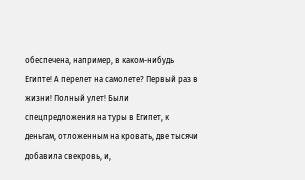обеспечена, например, в каком-нибудь Египте! А перелет на самолете? Первый раз в жизни! Полный улет! Были спецпредложения на туры в Египет, к деньгам, отложенным на кровать, две тысячи добавила свекровь, и,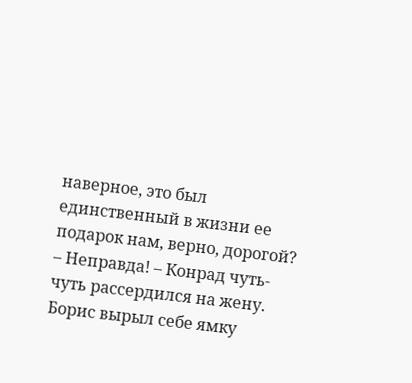наверное, это был единственный в жизни ее подарок нам, верно, дорогой?
– Неправда! – Конрад чуть-чуть рассердился на жену. Борис вырыл себе ямку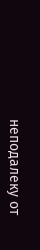неподалеку от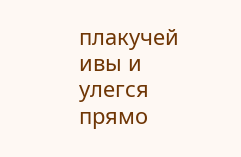плакучей ивы и улегся прямо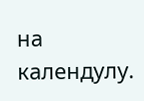на календулу.